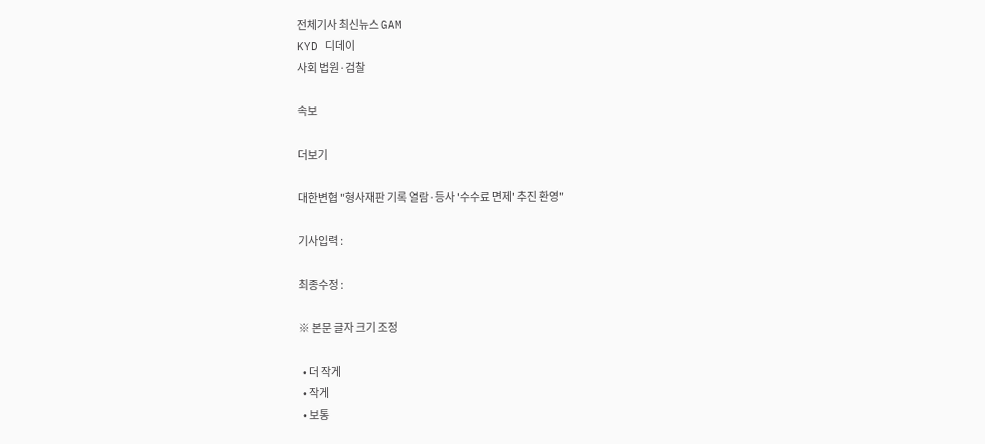전체기사 최신뉴스 GAM
KYD 디데이
사회 법원·검찰

속보

더보기

대한변협 "형사재판 기록 열람·등사 '수수료 면제' 추진 환영"

기사입력 :

최종수정 :

※ 본문 글자 크기 조정

  • 더 작게
  • 작게
  • 보통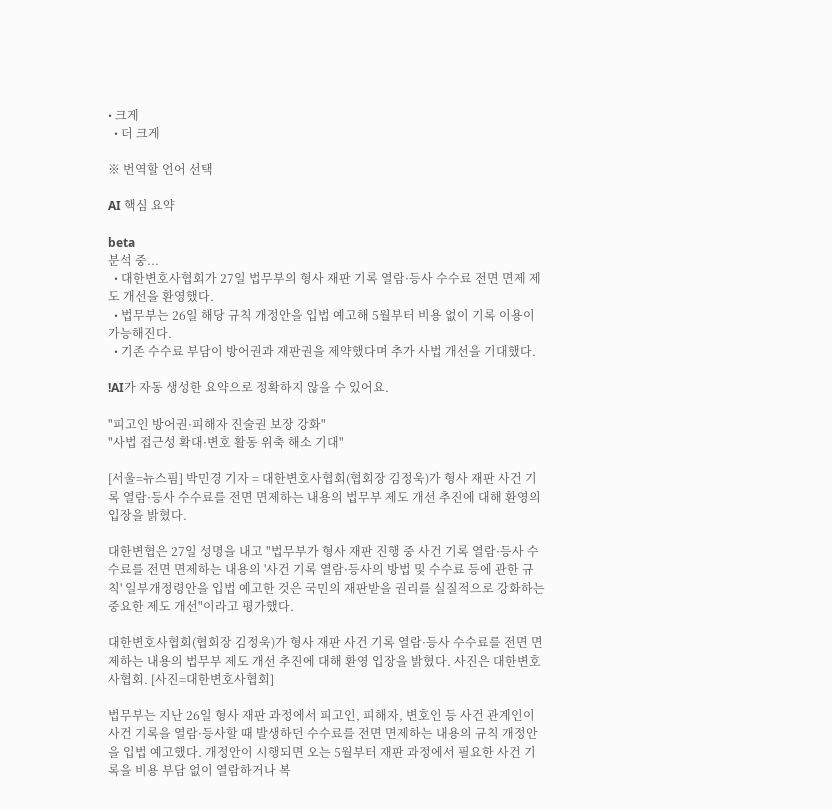• 크게
  • 더 크게

※ 번역할 언어 선택

AI 핵심 요약

beta
분석 중...
  • 대한변호사협회가 27일 법무부의 형사 재판 기록 열람·등사 수수료 전면 면제 제도 개선을 환영했다.
  • 법무부는 26일 해당 규칙 개정안을 입법 예고해 5월부터 비용 없이 기록 이용이 가능해진다.
  • 기존 수수료 부담이 방어권과 재판권을 제약했다며 추가 사법 개선을 기대했다.

!AI가 자동 생성한 요약으로 정확하지 않을 수 있어요.

"피고인 방어권·피해자 진술권 보장 강화"
"사법 접근성 확대·변호 활동 위축 해소 기대"

[서울=뉴스핌] 박민경 기자 = 대한변호사협회(협회장 김정욱)가 형사 재판 사건 기록 열람·등사 수수료를 전면 면제하는 내용의 법무부 제도 개선 추진에 대해 환영의 입장을 밝혔다.

대한변협은 27일 성명을 내고 "법무부가 형사 재판 진행 중 사건 기록 열람·등사 수수료를 전면 면제하는 내용의 '사건 기록 열람·등사의 방법 및 수수료 등에 관한 규칙' 일부개정령안을 입법 예고한 것은 국민의 재판받을 권리를 실질적으로 강화하는 중요한 제도 개선"이라고 평가했다.

대한변호사협회(협회장 김정욱)가 형사 재판 사건 기록 열람·등사 수수료를 전면 면제하는 내용의 법무부 제도 개선 추진에 대해 환영 입장을 밝혔다. 사진은 대한변호사협회. [사진=대한변호사협회]

법무부는 지난 26일 형사 재판 과정에서 피고인, 피해자, 변호인 등 사건 관계인이 사건 기록을 열람·등사할 때 발생하던 수수료를 전면 면제하는 내용의 규칙 개정안을 입법 예고했다. 개정안이 시행되면 오는 5월부터 재판 과정에서 필요한 사건 기록을 비용 부담 없이 열람하거나 복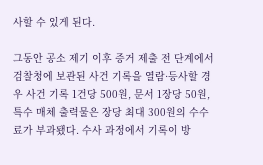사할 수 있게 된다.

그동안 공소 제기 이후 증거 제출 전 단계에서 검찰청에 보관된 사건 기록을 열람·등사할 경우 사건 기록 1건당 500원, 문서 1장당 50원, 특수 매체 출력물은 장당 최대 300원의 수수료가 부과됐다. 수사 과정에서 기록이 방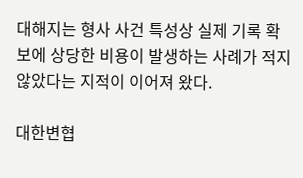대해지는 형사 사건 특성상 실제 기록 확보에 상당한 비용이 발생하는 사례가 적지 않았다는 지적이 이어져 왔다.

대한변협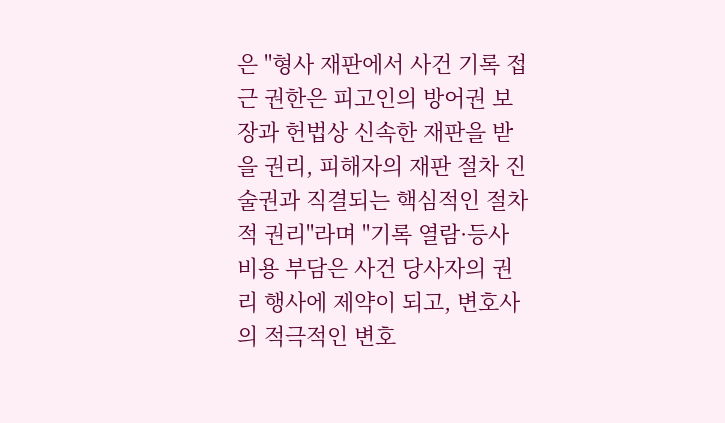은 "형사 재판에서 사건 기록 접근 권한은 피고인의 방어권 보장과 헌법상 신속한 재판을 받을 권리, 피해자의 재판 절차 진술권과 직결되는 핵심적인 절차적 권리"라며 "기록 열람·등사 비용 부담은 사건 당사자의 권리 행사에 제약이 되고, 변호사의 적극적인 변호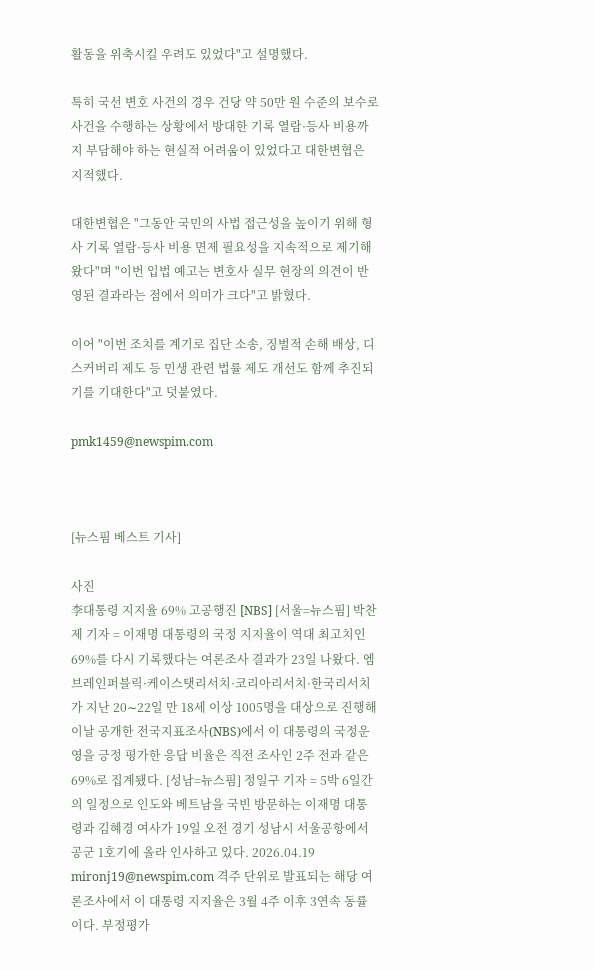활동을 위축시킬 우려도 있었다"고 설명했다.

특히 국선 변호 사건의 경우 건당 약 50만 원 수준의 보수로 사건을 수행하는 상황에서 방대한 기록 열람·등사 비용까지 부담해야 하는 현실적 어려움이 있었다고 대한변협은 지적했다.

대한변협은 "그동안 국민의 사법 접근성을 높이기 위해 형사 기록 열람·등사 비용 면제 필요성을 지속적으로 제기해 왔다"며 "이번 입법 예고는 변호사 실무 현장의 의견이 반영된 결과라는 점에서 의미가 크다"고 밝혔다.

이어 "이번 조치를 계기로 집단 소송, 징벌적 손해 배상, 디스커버리 제도 등 민생 관련 법률 제도 개선도 함께 추진되기를 기대한다"고 덧붙였다.

pmk1459@newspim.com



[뉴스핌 베스트 기사]

사진
李대통령 지지율 69% 고공행진 [NBS] [서울=뉴스핌] 박찬제 기자 = 이재명 대통령의 국정 지지율이 역대 최고치인 69%를 다시 기록했다는 여론조사 결과가 23일 나왔다. 엠브레인퍼블릭·케이스탯리서치·코리아리서치·한국리서치가 지난 20∼22일 만 18세 이상 1005명을 대상으로 진행해 이날 공개한 전국지표조사(NBS)에서 이 대통령의 국정운영을 긍정 평가한 응답 비율은 직전 조사인 2주 전과 같은 69%로 집계됐다. [성남=뉴스핌] 정일구 기자 = 5박 6일간의 일정으로 인도와 베트남을 국빈 방문하는 이재명 대통령과 김혜경 여사가 19일 오전 경기 성남시 서울공항에서 공군 1호기에 올라 인사하고 있다. 2026.04.19 mironj19@newspim.com 격주 단위로 발표되는 해당 여론조사에서 이 대통령 지지율은 3월 4주 이후 3연속 동률이다. 부정평가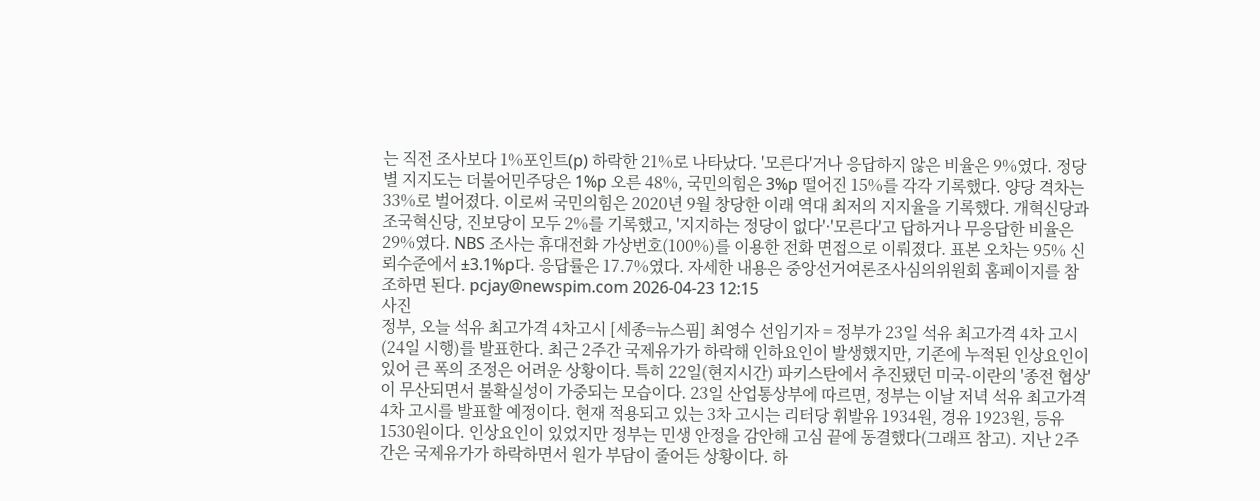는 직전 조사보다 1%포인트(p) 하락한 21%로 나타났다. '모른다'거나 응답하지 않은 비율은 9%였다. 정당별 지지도는 더불어민주당은 1%p 오른 48%, 국민의힘은 3%p 떨어진 15%를 각각 기록했다. 양당 격차는 33%로 벌어졌다. 이로써 국민의힘은 2020년 9월 창당한 이래 역대 최저의 지지율을 기록했다. 개혁신당과 조국혁신당, 진보당이 모두 2%를 기록했고, '지지하는 정당이 없다'·'모른다'고 답하거나 무응답한 비율은 29%였다. NBS 조사는 휴대전화 가상번호(100%)를 이용한 전화 면접으로 이뤄졌다. 표본 오차는 95% 신뢰수준에서 ±3.1%p다. 응답률은 17.7%였다. 자세한 내용은 중앙선거여론조사심의위원회 홈페이지를 참조하면 된다. pcjay@newspim.com 2026-04-23 12:15
사진
정부, 오늘 석유 최고가격 4차고시 [세종=뉴스핌] 최영수 선임기자 = 정부가 23일 석유 최고가격 4차 고시(24일 시행)를 발표한다. 최근 2주간 국제유가가 하락해 인하요인이 발생했지만, 기존에 누적된 인상요인이 있어 큰 폭의 조정은 어려운 상황이다. 특히 22일(현지시간) 파키스탄에서 추진됐던 미국-이란의 '종전 협상'이 무산되면서 불확실성이 가중되는 모습이다. 23일 산업통상부에 따르면, 정부는 이날 저녁 석유 최고가격 4차 고시를 발표할 예정이다. 현재 적용되고 있는 3차 고시는 리터당 휘발유 1934원, 경유 1923원, 등유 1530원이다. 인상요인이 있었지만 정부는 민생 안정을 감안해 고심 끝에 동결했다(그래프 참고). 지난 2주간은 국제유가가 하락하면서 원가 부담이 줄어든 상황이다. 하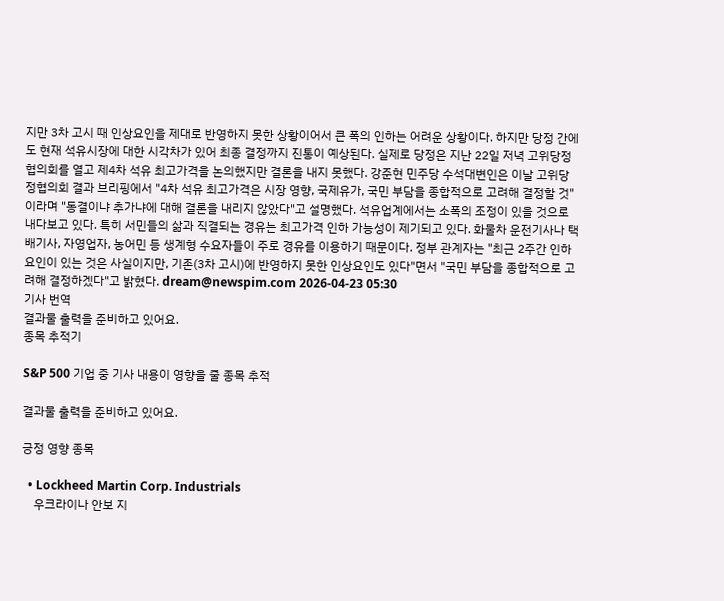지만 3차 고시 때 인상요인을 제대로 반영하지 못한 상황이어서 큰 폭의 인하는 어려운 상황이다. 하지만 당정 간에도 현재 석유시장에 대한 시각차가 있어 최종 결정까지 진통이 예상된다. 실제로 당정은 지난 22일 저녁 고위당정협의회를 열고 제4차 석유 최고가격을 논의했지만 결론을 내지 못했다. 강준현 민주당 수석대변인은 이날 고위당정협의회 결과 브리핑에서 "4차 석유 최고가격은 시장 영향, 국제유가, 국민 부담을 종합적으로 고려해 결정할 것"이라며 "동결이냐 추가냐에 대해 결론을 내리지 않았다"고 설명했다. 석유업계에서는 소폭의 조정이 있을 것으로 내다보고 있다. 특히 서민들의 삶과 직결되는 경유는 최고가격 인하 가능성이 제기되고 있다. 화물차 운전기사나 택배기사, 자영업자, 농어민 등 생계형 수요자들이 주로 경유를 이용하기 때문이다. 정부 관계자는 "최근 2주간 인하요인이 있는 것은 사실이지만, 기존(3차 고시)에 반영하지 못한 인상요인도 있다"면서 "국민 부담을 종합적으로 고려해 결정하겠다"고 밝혔다. dream@newspim.com 2026-04-23 05:30
기사 번역
결과물 출력을 준비하고 있어요.
종목 추적기

S&P 500 기업 중 기사 내용이 영향을 줄 종목 추적

결과물 출력을 준비하고 있어요.

긍정 영향 종목

  • Lockheed Martin Corp. Industrials
    우크라이나 안보 지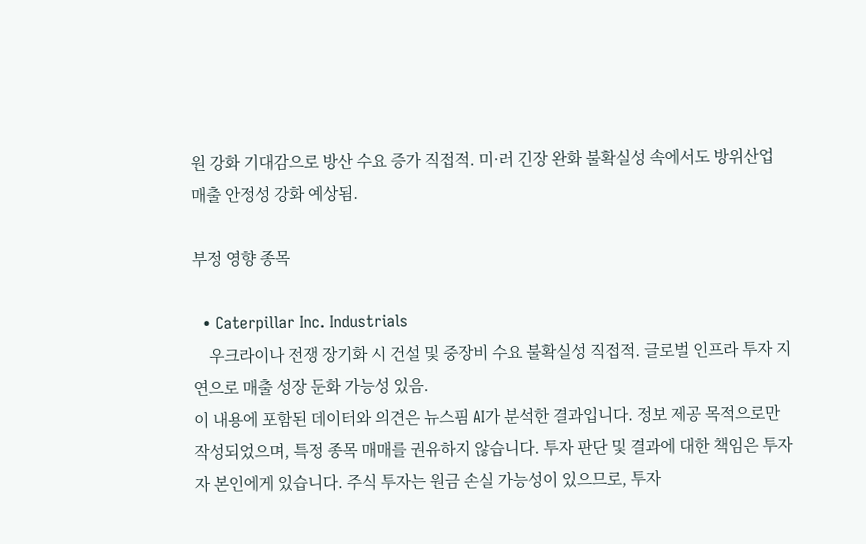원 강화 기대감으로 방산 수요 증가 직접적. 미·러 긴장 완화 불확실성 속에서도 방위산업 매출 안정성 강화 예상됨.

부정 영향 종목

  • Caterpillar Inc. Industrials
    우크라이나 전쟁 장기화 시 건설 및 중장비 수요 불확실성 직접적. 글로벌 인프라 투자 지연으로 매출 성장 둔화 가능성 있음.
이 내용에 포함된 데이터와 의견은 뉴스핌 AI가 분석한 결과입니다. 정보 제공 목적으로만 작성되었으며, 특정 종목 매매를 권유하지 않습니다. 투자 판단 및 결과에 대한 책임은 투자자 본인에게 있습니다. 주식 투자는 원금 손실 가능성이 있으므로, 투자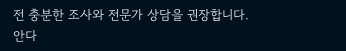전 충분한 조사와 전문가 상담을 권장합니다.
안다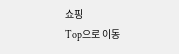쇼핑
Top으로 이동